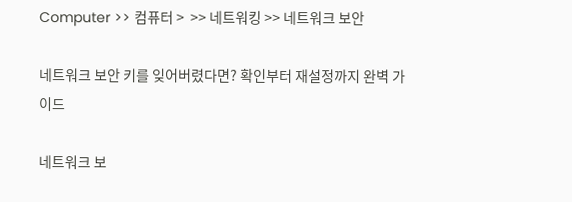Computer >> 컴퓨터 >  >> 네트워킹 >> 네트워크 보안

네트워크 보안 키를 잊어버렸다면? 확인부터 재설정까지 완벽 가이드

네트워크 보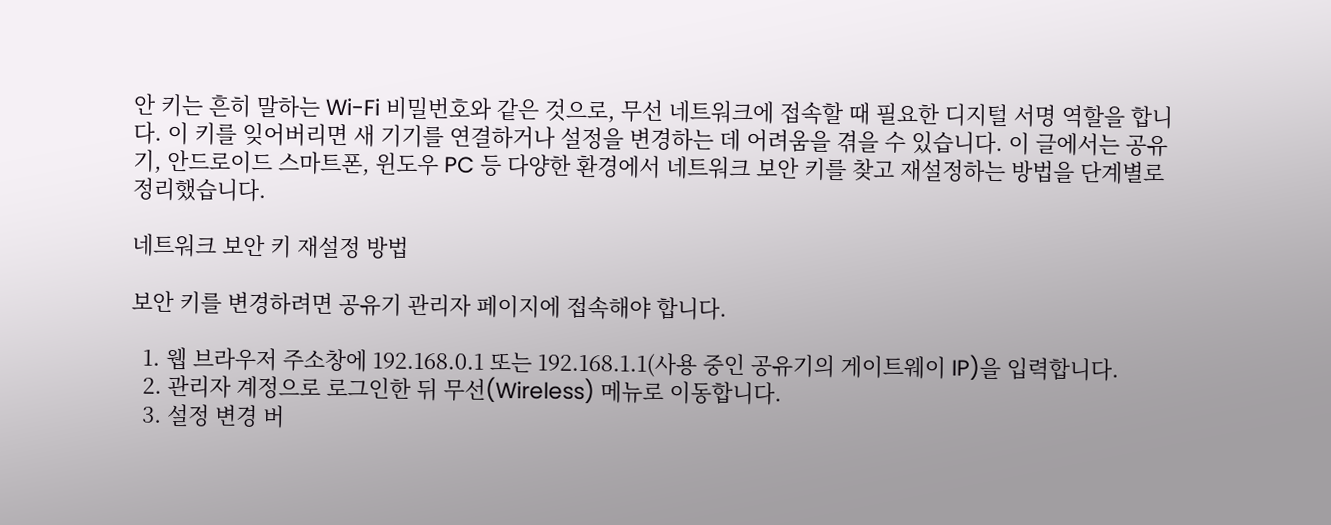안 키는 흔히 말하는 Wi-Fi 비밀번호와 같은 것으로, 무선 네트워크에 접속할 때 필요한 디지털 서명 역할을 합니다. 이 키를 잊어버리면 새 기기를 연결하거나 설정을 변경하는 데 어려움을 겪을 수 있습니다. 이 글에서는 공유기, 안드로이드 스마트폰, 윈도우 PC 등 다양한 환경에서 네트워크 보안 키를 찾고 재설정하는 방법을 단계별로 정리했습니다.

네트워크 보안 키 재설정 방법

보안 키를 변경하려면 공유기 관리자 페이지에 접속해야 합니다.

  1. 웹 브라우저 주소창에 192.168.0.1 또는 192.168.1.1(사용 중인 공유기의 게이트웨이 IP)을 입력합니다.
  2. 관리자 계정으로 로그인한 뒤 무선(Wireless) 메뉴로 이동합니다.
  3. 설정 변경 버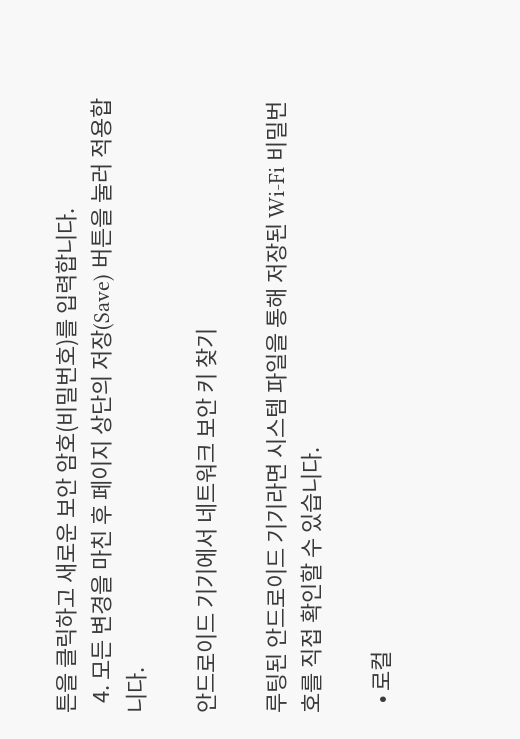튼을 클릭하고 새로운 보안 암호(비밀번호)를 입력합니다.
  4. 모든 변경을 마친 후 페이지 상단의 저장(Save) 버튼을 눌러 적용합니다.

안드로이드 기기에서 네트워크 보안 키 찾기

루팅된 안드로이드 기기라면 시스템 파일을 통해 저장된 Wi-Fi 비밀번호를 직접 확인할 수 있습니다.

  • 로컬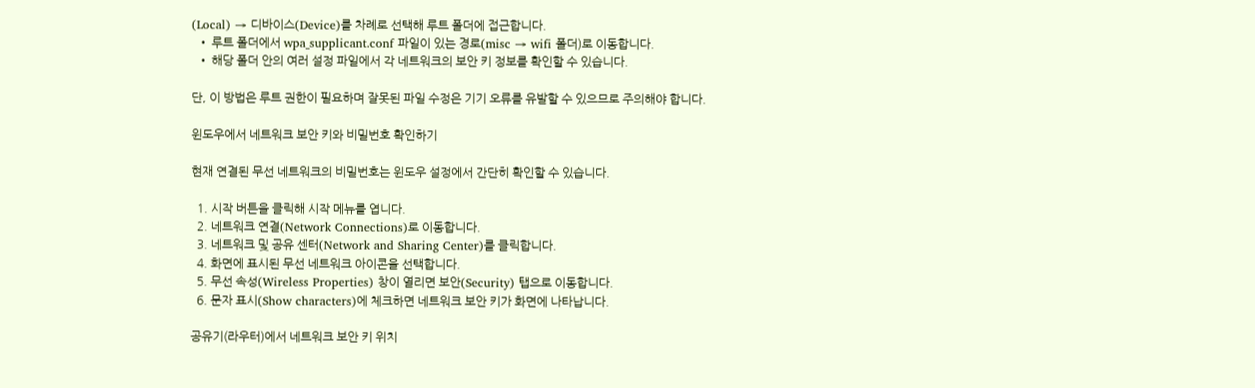(Local) → 디바이스(Device)를 차례로 선택해 루트 폴더에 접근합니다.
  • 루트 폴더에서 wpa_supplicant.conf 파일이 있는 경로(misc → wifi 폴더)로 이동합니다.
  • 해당 폴더 안의 여러 설정 파일에서 각 네트워크의 보안 키 정보를 확인할 수 있습니다.

단, 이 방법은 루트 권한이 필요하며 잘못된 파일 수정은 기기 오류를 유발할 수 있으므로 주의해야 합니다.

윈도우에서 네트워크 보안 키와 비밀번호 확인하기

현재 연결된 무선 네트워크의 비밀번호는 윈도우 설정에서 간단히 확인할 수 있습니다.

  1. 시작 버튼을 클릭해 시작 메뉴를 엽니다.
  2. 네트워크 연결(Network Connections)로 이동합니다.
  3. 네트워크 및 공유 센터(Network and Sharing Center)를 클릭합니다.
  4. 화면에 표시된 무선 네트워크 아이콘을 선택합니다.
  5. 무선 속성(Wireless Properties) 창이 열리면 보안(Security) 탭으로 이동합니다.
  6. 문자 표시(Show characters)에 체크하면 네트워크 보안 키가 화면에 나타납니다.

공유기(라우터)에서 네트워크 보안 키 위치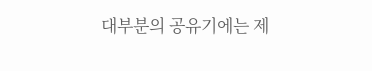대부분의 공유기에는 제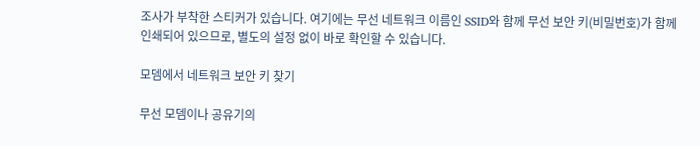조사가 부착한 스티커가 있습니다. 여기에는 무선 네트워크 이름인 SSID와 함께 무선 보안 키(비밀번호)가 함께 인쇄되어 있으므로, 별도의 설정 없이 바로 확인할 수 있습니다.

모뎀에서 네트워크 보안 키 찾기

무선 모뎀이나 공유기의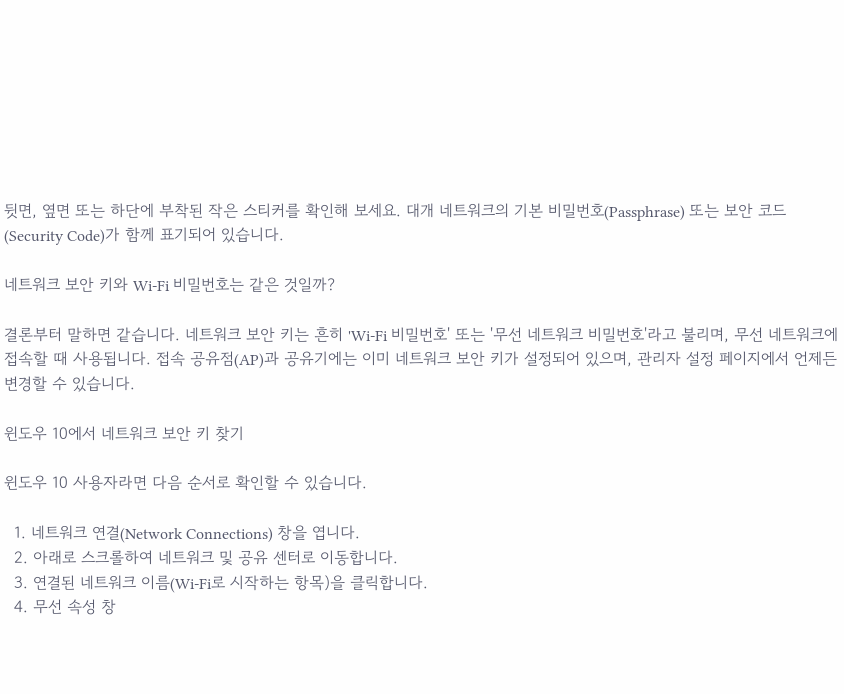뒷면, 옆면 또는 하단에 부착된 작은 스티커를 확인해 보세요. 대개 네트워크의 기본 비밀번호(Passphrase) 또는 보안 코드(Security Code)가 함께 표기되어 있습니다.

네트워크 보안 키와 Wi-Fi 비밀번호는 같은 것일까?

결론부터 말하면 같습니다. 네트워크 보안 키는 흔히 'Wi-Fi 비밀번호' 또는 '무선 네트워크 비밀번호'라고 불리며, 무선 네트워크에 접속할 때 사용됩니다. 접속 공유점(AP)과 공유기에는 이미 네트워크 보안 키가 설정되어 있으며, 관리자 설정 페이지에서 언제든 변경할 수 있습니다.

윈도우 10에서 네트워크 보안 키 찾기

윈도우 10 사용자라면 다음 순서로 확인할 수 있습니다.

  1. 네트워크 연결(Network Connections) 창을 엽니다.
  2. 아래로 스크롤하여 네트워크 및 공유 센터로 이동합니다.
  3. 연결된 네트워크 이름(Wi-Fi로 시작하는 항목)을 클릭합니다.
  4. 무선 속성 창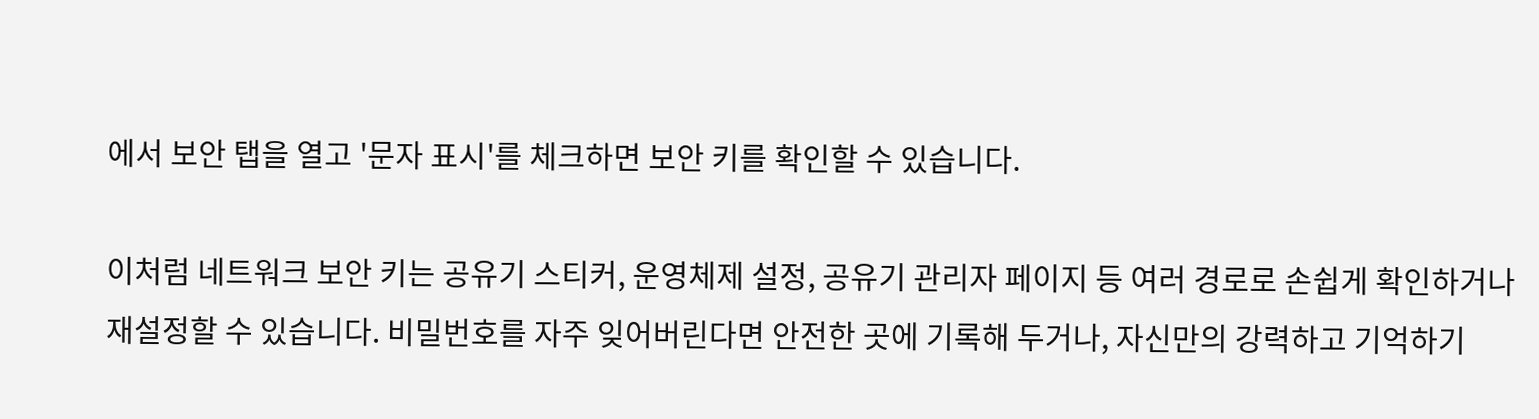에서 보안 탭을 열고 '문자 표시'를 체크하면 보안 키를 확인할 수 있습니다.

이처럼 네트워크 보안 키는 공유기 스티커, 운영체제 설정, 공유기 관리자 페이지 등 여러 경로로 손쉽게 확인하거나 재설정할 수 있습니다. 비밀번호를 자주 잊어버린다면 안전한 곳에 기록해 두거나, 자신만의 강력하고 기억하기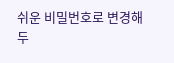쉬운 비밀번호로 변경해 두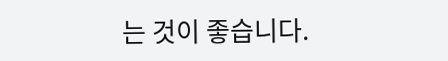는 것이 좋습니다.